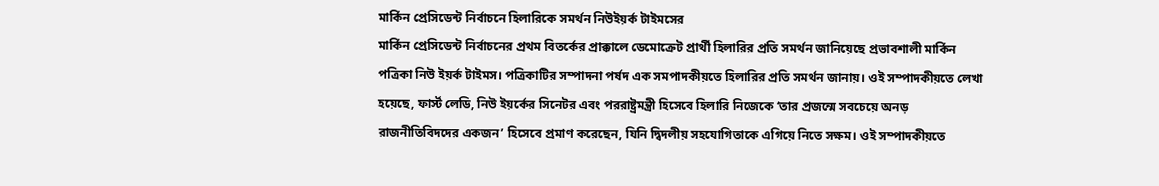মার্কিন প্রেসিডেন্ট নির্বাচনে হিলারিকে সমর্থন নিউইয়র্ক টাইমসের
মার্কিন প্রেসিডেন্ট নির্বাচনের প্রথম বিতর্কের প্রাক্কালে ডেমোক্রেট প্রার্থী হিলারির প্রতি সমর্থন জানিয়েছে প্রভাবশালী মার্কিন পত্রিকা নিউ ইয়র্ক টাইমস। পত্রিকাটির সম্পাদনা পর্ষদ এক সমপাদকীয়তে হিলারির প্রতি সমর্থন জানায়। ওই সম্পাদকীয়তে লেখা হয়েছে, ফার্স্ট লেডি, নিউ ইয়র্কের সিনেটর এবং পররাষ্ট্রমন্ত্রী হিসেবে হিলারি নিজেকে ‘তার প্রজন্মে সবচেয়ে অনড় রাজনীতিবিদদের একজন’ হিসেবে প্রমাণ করেছেন, যিনি দ্বিদলীয় সহযোগিতাকে এগিয়ে নিতে সক্ষম। ওই সম্পাদকীয়তে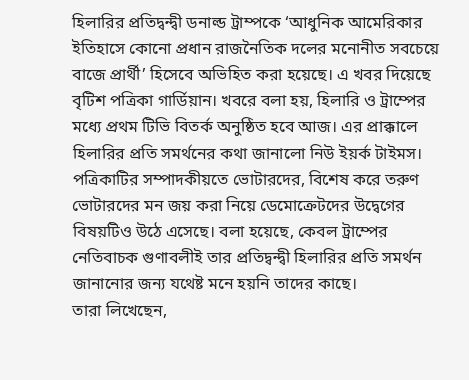হিলারির প্রতিদ্বন্দ্বী ডনাল্ড ট্রাম্পকে ‘আধুনিক আমেরিকার ইতিহাসে কোনো প্রধান রাজনৈতিক দলের মনোনীত সবচেয়ে বাজে প্রার্থী’ হিসেবে অভিহিত করা হয়েছে। এ খবর দিয়েছে বৃটিশ পত্রিকা গার্ডিয়ান। খবরে বলা হয়, হিলারি ও ট্রাম্পের মধ্যে প্রথম টিভি বিতর্ক অনুষ্ঠিত হবে আজ। এর প্রাক্কালে হিলারির প্রতি সমর্থনের কথা জানালো নিউ ইয়র্ক টাইমস।
পত্রিকাটির সম্পাদকীয়তে ভোটারদের, বিশেষ করে তরুণ ভোটারদের মন জয় করা নিয়ে ডেমোক্রেটদের উদ্বেগের বিষয়টিও উঠে এসেছে। বলা হয়েছে, কেবল ট্রাম্পের নেতিবাচক গুণাবলীই তার প্রতিদ্বন্দ্বী হিলারির প্রতি সমর্থন জানানোর জন্য যথেষ্ট মনে হয়নি তাদের কাছে।
তারা লিখেছেন,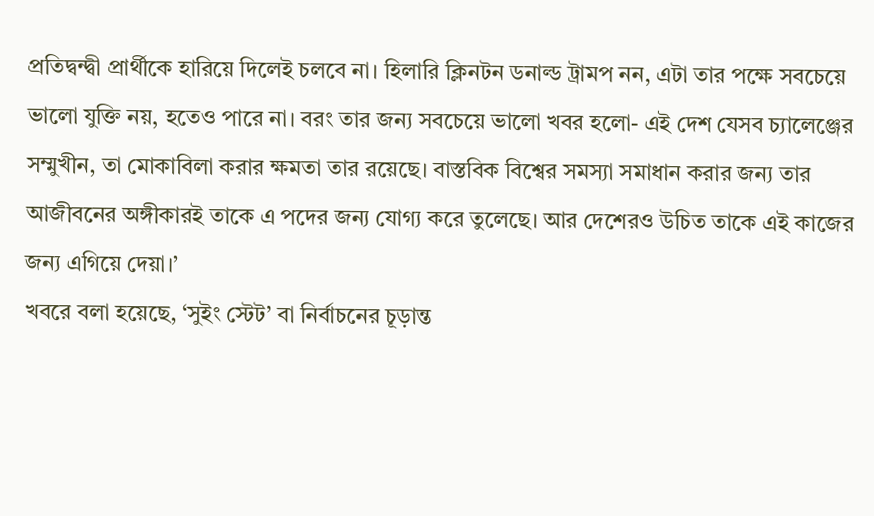প্রতিদ্বন্দ্বী প্রার্থীকে হারিয়ে দিলেই চলবে না। হিলারি ক্লিনটন ডনাল্ড ট্রামপ নন, এটা তার পক্ষে সবচেয়ে ভালো যুক্তি নয়, হতেও পারে না। বরং তার জন্য সবচেয়ে ভালো খবর হলো- এই দেশ যেসব চ্যালেঞ্জের সম্মুখীন, তা মোকাবিলা করার ক্ষমতা তার রয়েছে। বাস্তবিক বিশ্বের সমস্যা সমাধান করার জন্য তার আজীবনের অঙ্গীকারই তাকে এ পদের জন্য যোগ্য করে তুলেছে। আর দেশেরও উচিত তাকে এই কাজের জন্য এগিয়ে দেয়া।’
খবরে বলা হয়েছে, ‘সুইং স্টেট’ বা নির্বাচনের চূড়ান্ত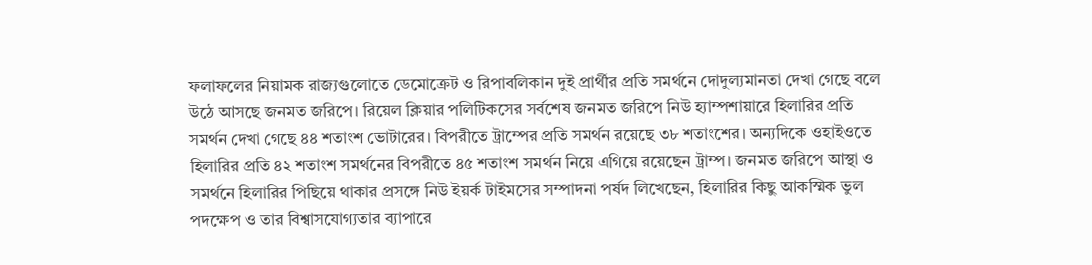ফলাফলের নিয়ামক রাজ্যগুলোতে ডেমোক্রেট ও রিপাবলিকান দুই প্রার্থীর প্রতি সমর্থনে দোদুল্যমানতা দেখা গেছে বলে উঠে আসছে জনমত জরিপে। রিয়েল ক্লিয়ার পলিটিকসের সর্বশেষ জনমত জরিপে নিউ হ্যাম্পশায়ারে হিলারির প্রতি সমর্থন দেখা গেছে ৪৪ শতাংশ ভোটারের। বিপরীতে ট্রাম্পের প্রতি সমর্থন রয়েছে ৩৮ শতাংশের। অন্যদিকে ওহাইওতে হিলারির প্রতি ৪২ শতাংশ সমর্থনের বিপরীতে ৪৫ শতাংশ সমর্থন নিয়ে এগিয়ে রয়েছেন ট্রাম্প। জনমত জরিপে আস্থা ও সমর্থনে হিলারির পিছিয়ে থাকার প্রসঙ্গে নিউ ইয়র্ক টাইমসের সম্পাদনা পর্ষদ লিখেছেন, হিলারির কিছু আকস্মিক ভুল পদক্ষেপ ও তার বিশ্বাসযোগ্যতার ব্যাপারে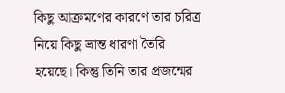কিছু আক্রমণের কারণে তার চরিত্র নিয়ে কিছু ভ্রান্ত ধারণা তৈরি হয়েছে। কিন্তু তিনি তার প্রজন্মের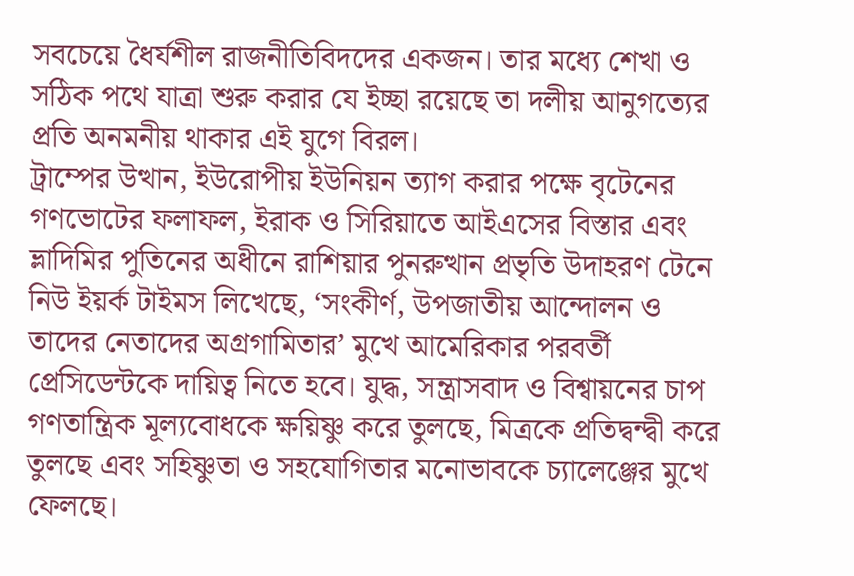সবচেয়ে ধৈর্যশীল রাজনীতিবিদদের একজন। তার মধ্যে শেখা ও সঠিক পথে যাত্রা শুরু করার যে ইচ্ছা রয়েছে তা দলীয় আনুগত্যের প্রতি অনমনীয় থাকার এই যুগে বিরল।
ট্রাম্পের উত্থান, ইউরোপীয় ইউনিয়ন ত্যাগ করার পক্ষে বৃটেনের গণভোটের ফলাফল, ইরাক ও সিরিয়াতে আইএসের বিস্তার এবং ভ্লাদিমির পুতিনের অধীনে রাশিয়ার পুনরুত্থান প্রভৃতি উদাহরণ টেনে নিউ ইয়র্ক টাইমস লিখেছে, ‘সংকীর্ণ, উপজাতীয় আন্দোলন ও তাদের নেতাদের অগ্রগামিতার’ মুখে আমেরিকার পরবর্তী প্রেসিডেন্টকে দায়িত্ব নিতে হবে। যুদ্ধ, সন্ত্রাসবাদ ও বিশ্বায়নের চাপ গণতান্ত্রিক মূল্যবোধকে ক্ষয়িষ্ণু করে তুলছে, মিত্রকে প্রতিদ্বন্দ্বী করে তুলছে এবং সহিষ্ণুতা ও সহযোগিতার মনোভাবকে চ্যালেঞ্জের মুখে ফেলছে।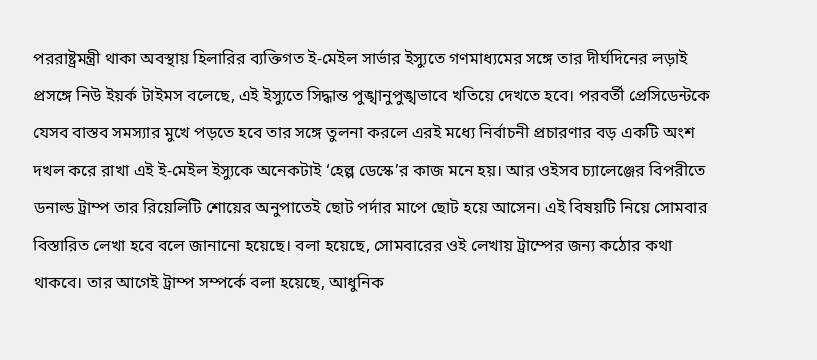পররাষ্ট্রমন্ত্রী থাকা অবস্থায় হিলারির ব্যক্তিগত ই-মেইল সার্ভার ইস্যুতে গণমাধ্যমের সঙ্গে তার দীর্ঘদিনের লড়াই প্রসঙ্গে নিউ ইয়র্ক টাইমস বলেছে, এই ইস্যুতে সিদ্ধান্ত পুঙ্খানুপুঙ্খভাবে খতিয়ে দেখতে হবে। পরবর্তী প্রেসিডেন্টকে যেসব বাস্তব সমস্যার মুখে পড়তে হবে তার সঙ্গে তুলনা করলে এরই মধ্যে নির্বাচনী প্রচারণার বড় একটি অংশ দখল করে রাখা এই ই-মেইল ইস্যুকে অনেকটাই ‘হেল্প ডেস্কে’র কাজ মনে হয়। আর ওইসব চ্যালেঞ্জের বিপরীতে ডনাল্ড ট্রাম্প তার রিয়েলিটি শোয়ের অনুপাতেই ছোট পর্দার মাপে ছোট হয়ে আসেন। এই বিষয়টি নিয়ে সোমবার বিস্তারিত লেখা হবে বলে জানানো হয়েছে। বলা হয়েছে, সোমবারের ওই লেখায় ট্রাম্পের জন্য কঠোর কথা থাকবে। তার আগেই ট্রাম্প সম্পর্কে বলা হয়েছে, আধুনিক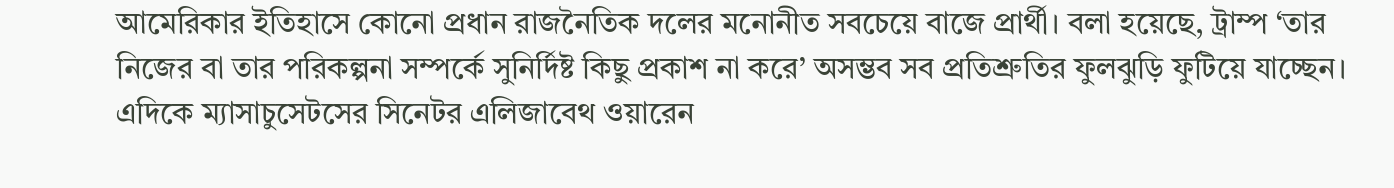আমেরিকার ইতিহাসে কোনো প্রধান রাজনৈতিক দলের মনোনীত সবচেয়ে বাজে প্রার্থী। বলা হয়েছে, ট্রাম্প ‘তার নিজের বা তার পরিকল্পনা সম্পর্কে সুনির্দিষ্ট কিছু প্রকাশ না করে’ অসম্ভব সব প্রতিশ্রুতির ফুলঝুড়ি ফুটিয়ে যাচ্ছেন।
এদিকে ম্যাসাচুসেটসের সিনেটর এলিজাবেথ ওয়ারেন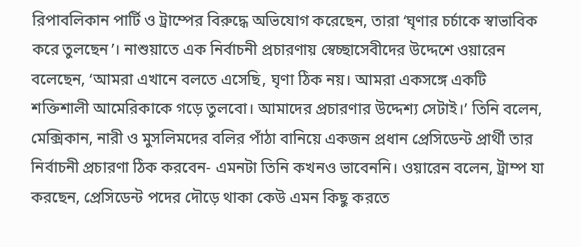রিপাবলিকান পার্টি ও ট্রাম্পের বিরুদ্ধে অভিযোগ করেছেন, তারা ‘ঘৃণার চর্চাকে স্বাভাবিক করে তুলছেন’। নাশুয়াতে এক নির্বাচনী প্রচারণায় স্বেচ্ছাসেবীদের উদ্দেশে ওয়ারেন বলেছেন, ‘আমরা এখানে বলতে এসেছি, ঘৃণা ঠিক নয়। আমরা একসঙ্গে একটি শক্তিশালী আমেরিকাকে গড়ে তুলবো। আমাদের প্রচারণার উদ্দেশ্য সেটাই।’ তিনি বলেন, মেক্সিকান, নারী ও মুসলিমদের বলির পাঁঠা বানিয়ে একজন প্রধান প্রেসিডেন্ট প্রার্থী তার নির্বাচনী প্রচারণা ঠিক করবেন- এমনটা তিনি কখনও ভাবেননি। ওয়ারেন বলেন, ট্রাম্প যা করছেন, প্রেসিডেন্ট পদের দৌড়ে থাকা কেউ এমন কিছু করতে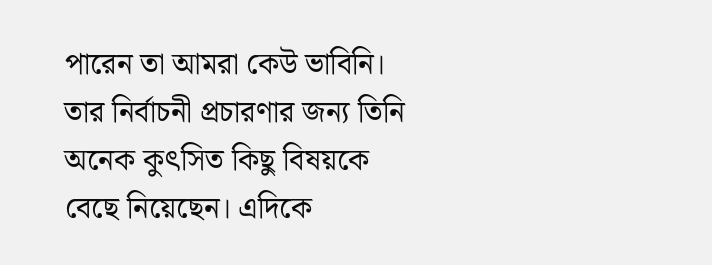পারেন তা আমরা কেউ ভাবিনি। তার নির্বাচনী প্রচারণার জন্য তিনি অনেক কুৎসিত কিছু বিষয়কে বেছে নিয়েছেন। এদিকে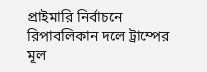প্রাইমারি নির্বাচনে রিপাবলিকান দলে ট্রাম্পের মূল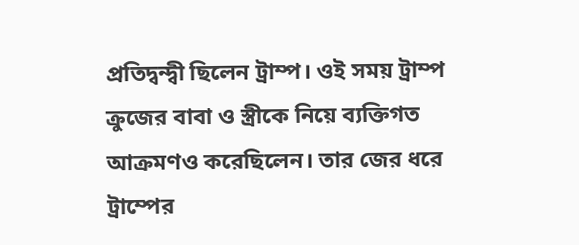প্রতিদ্বন্দ্বী ছিলেন ট্রাম্প। ওই সময় ট্রাম্প ক্রুজের বাবা ও স্ত্রীকে নিয়ে ব্যক্তিগত আক্রমণও করেছিলেন। তার জের ধরে ট্রাম্পের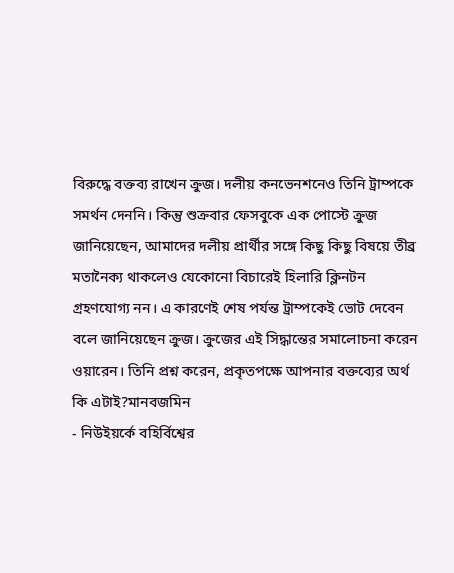বিরুদ্ধে বক্তব্য রাখেন ক্রুজ। দলীয় কনভেনশনেও তিনি ট্রাম্পকে সমর্থন দেননি। কিন্তু শুক্রবার ফেসবুকে এক পোস্টে ক্রুজ জানিয়েছেন, আমাদের দলীয় প্রার্থীর সঙ্গে কিছু কিছু বিষয়ে তীব্র মতানৈক্য থাকলেও যেকোনো বিচারেই হিলারি ক্লিনটন গ্রহণযোগ্য নন। এ কারণেই শেষ পর্যন্ত ট্রাম্পকেই ভোট দেবেন বলে জানিয়েছেন ক্রুজ। ক্রুজের এই সিদ্ধান্তের সমালোচনা করেন ওয়ারেন। তিনি প্রশ্ন করেন, প্রকৃতপক্ষে আপনার বক্তব্যের অর্থ কি এটাই?মানবজমিন
- নিউইয়র্কে বহির্বিশ্বের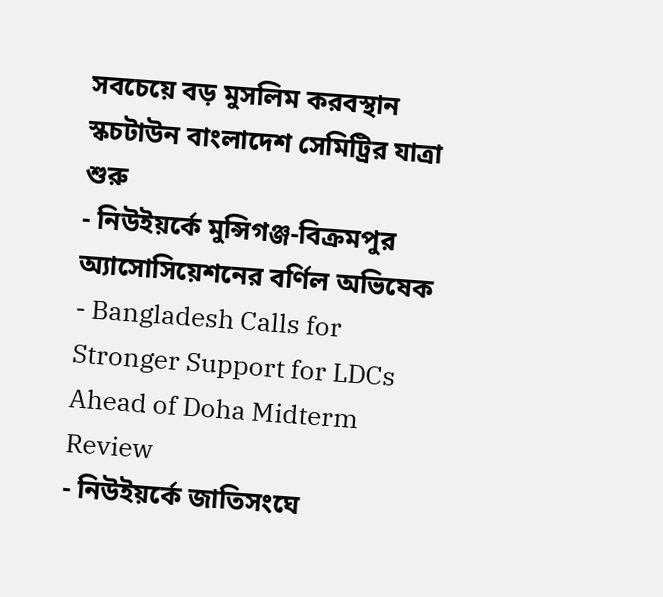সবচেয়ে বড় মুসলিম করবস্থান স্কচটাউন বাংলাদেশ সেমিট্রির যাত্রা শুরু
- নিউইয়র্কে মুন্সিগঞ্জ-বিক্রমপুর অ্যাসোসিয়েশনের বর্ণিল অভিষেক
- Bangladesh Calls for Stronger Support for LDCs Ahead of Doha Midterm Review
- নিউইয়র্কে জাতিসংঘে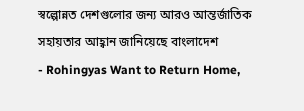স্বল্পোন্নত দেশগুলোর জন্য আরও আন্তর্জাতিক সহায়তার আহ্বান জানিয়েছে বাংলাদেশ
- Rohingyas Want to Return Home,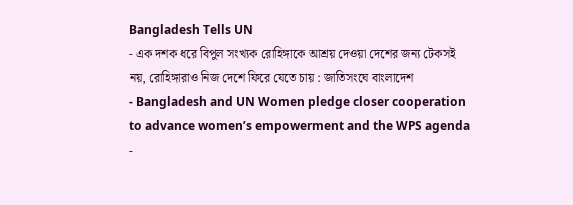Bangladesh Tells UN
- এক দশক ধরে বিপুল সংখ্যক রোহিঙ্গাকে আশ্রয় দেওয়া দেশের জন্য টেকসই নয়, রোহিঙ্গারাও নিজ দেশে ফিরে যেতে চায় : জাতিসংঘে বাংলাদেশ
- Bangladesh and UN Women pledge closer cooperation to advance women’s empowerment and the WPS agenda
-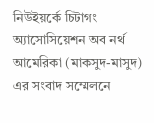নিউইয়র্কে চিটাগং অ্যাসোসিয়েশন অব নর্থ আমেরিকা (মাকসুদ-মাসুদ) এর সংবাদ সম্মেলনে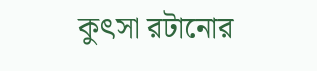কুৎসা রটানোর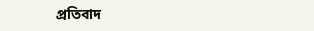প্রতিবাদ